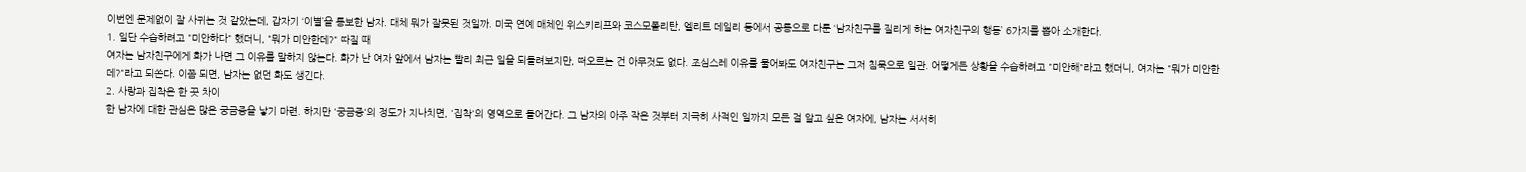이번엔 문제없이 잘 사귀는 것 같았는데, 갑자기 ‘이별’을 통보한 남자. 대체 뭐가 잘못된 것일까. 미국 연예 매체인 위스키리프와 코스모폴리탄, 엘리트 데일리 등에서 공통으로 다룬 ‘남자친구를 질리게 하는 여자친구의 행동’ 6가지를 뽑아 소개한다.
1. 일단 수습하려고 "미안하다" 했더니, "뭐가 미안한데?" 따질 때
여자는 남자친구에게 화가 나면 그 이유를 말하지 않는다. 화가 난 여자 앞에서 남자는 빨리 최근 일을 되돌려보지만, 떠오르는 건 아무것도 없다. 조심스레 이유를 물어봐도 여자친구는 그저 침묵으로 일관. 어떻게든 상황을 수습하려고 "미안해"라고 했더니, 여자는 "뭐가 미안한데?"라고 되쏜다. 이쯤 되면, 남자는 없던 화도 생긴다.
2. 사랑과 집착은 한 끗 차이
한 남자에 대한 관심은 많은 궁금증을 낳기 마련. 하지만 '궁금증'의 정도가 지나치면, '집착'의 영역으로 들어간다. 그 남자의 아주 작은 것부터 지극히 사적인 일까지 모든 걸 알고 싶은 여자에, 남자는 서서히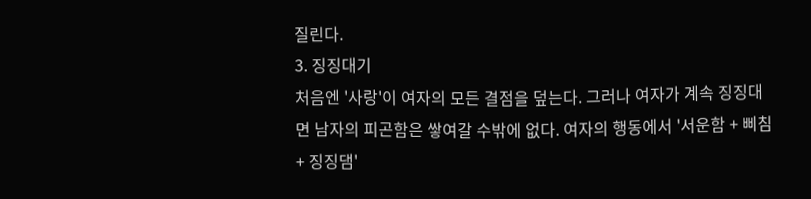질린다.
3. 징징대기
처음엔 '사랑'이 여자의 모든 결점을 덮는다. 그러나 여자가 계속 징징대면 남자의 피곤함은 쌓여갈 수밖에 없다. 여자의 행동에서 '서운함 + 삐침 + 징징댐'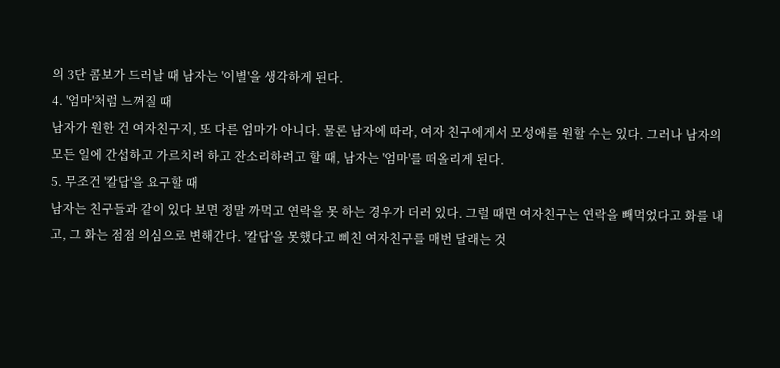의 3단 콤보가 드러날 때 남자는 '이별'을 생각하게 된다.
4. '엄마'처럼 느껴질 때
남자가 원한 건 여자친구지, 또 다른 엄마가 아니다. 물론 남자에 따라, 여자 친구에게서 모성애를 원할 수는 있다. 그러나 남자의 모든 일에 간섭하고 가르치려 하고 잔소리하려고 할 때, 남자는 '엄마'를 떠올리게 된다.
5. 무조건 '칼답'을 요구할 때
남자는 친구들과 같이 있다 보면 정말 까먹고 연락을 못 하는 경우가 더러 있다. 그럴 때면 여자친구는 연락을 빼먹었다고 화를 내고, 그 화는 점점 의심으로 변해간다. '칼답'을 못했다고 삐친 여자친구를 매번 달래는 것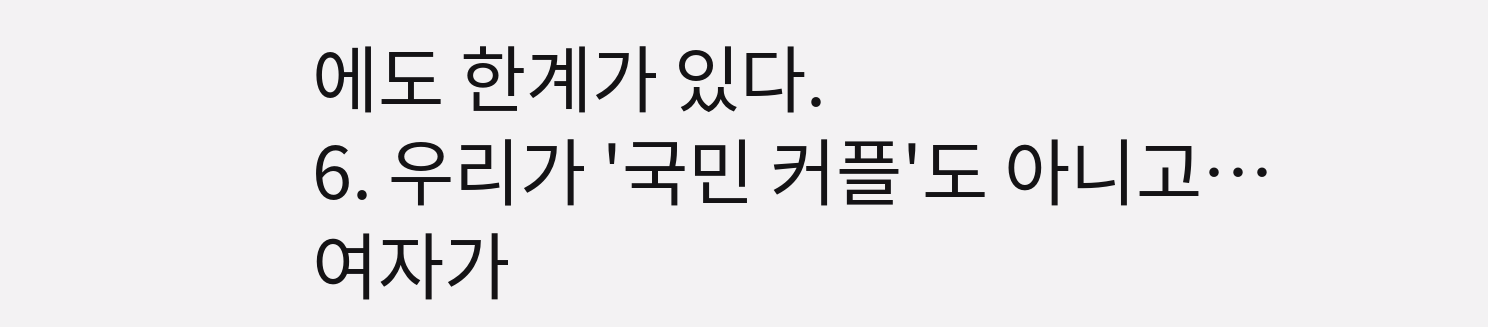에도 한계가 있다.
6. 우리가 '국민 커플'도 아니고…
여자가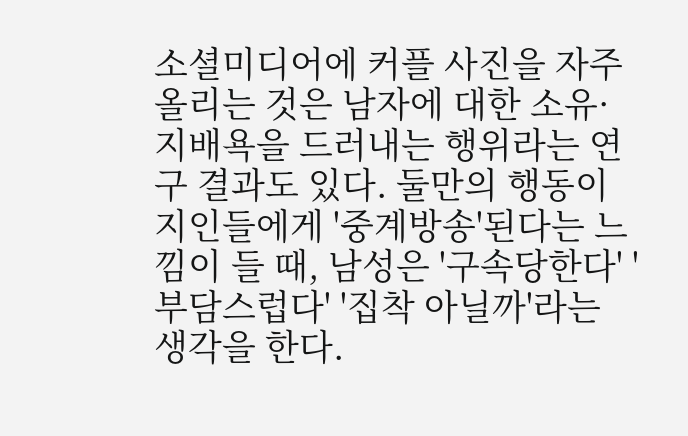소셜미디어에 커플 사진을 자주 올리는 것은 남자에 대한 소유·지배욕을 드러내는 행위라는 연구 결과도 있다. 둘만의 행동이 지인들에게 '중계방송'된다는 느낌이 들 때, 남성은 '구속당한다' '부담스럽다' '집착 아닐까'라는 생각을 한다.